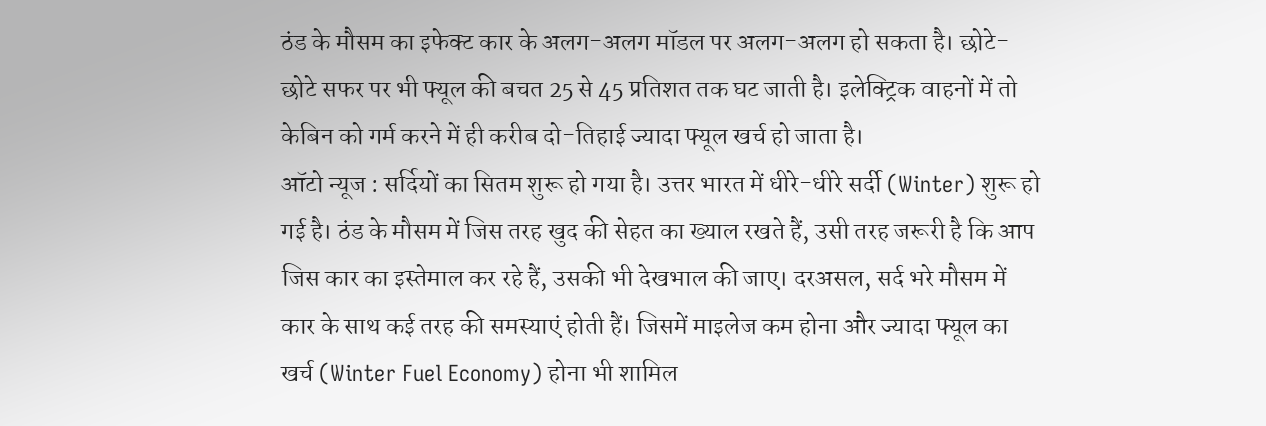ठंड के मौसम का इफेक्ट कार के अलग-अलग मॉडल पर अलग-अलग हो सकता है। छोटे-छोटे सफर पर भी फ्यूल की बचत 25 से 45 प्रतिशत तक घट जाती है। इलेक्ट्रिक वाहनों में तो केबिन को गर्म करने में ही करीब दो-तिहाई ज्यादा फ्यूल खर्च हो जाता है।
ऑटो न्यूज : सर्दियों का सितम शुरू हो गया है। उत्तर भारत में धीरे-धीरे सर्दी (Winter) शुरू हो गई है। ठंड के मौसम में जिस तरह खुद की सेहत का ख्याल रखते हैं, उसी तरह जरूरी है कि आप जिस कार का इस्तेमाल कर रहे हैं, उसकी भी देखभाल की जाए। दरअसल, सर्द भरे मौसम में कार के साथ कई तरह की समस्याएं होती हैं। जिसमें माइलेज कम होना और ज्यादा फ्यूल का खर्च (Winter Fuel Economy) होना भी शामिल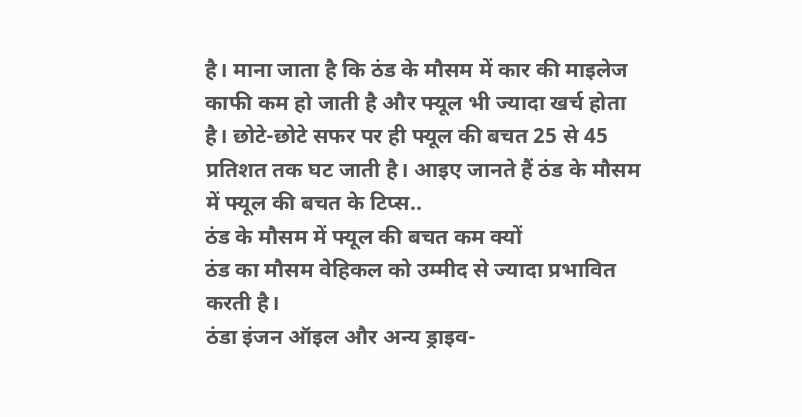है। माना जाता है कि ठंड के मौसम में कार की माइलेज काफी कम हो जाती है और फ्यूल भी ज्यादा खर्च होता है। छोटे-छोटे सफर पर ही फ्यूल की बचत 25 से 45 प्रतिशत तक घट जाती है। आइए जानते हैं ठंड के मौसम में फ्यूल की बचत के टिप्स..
ठंड के मौसम में फ्यूल की बचत कम क्यों
ठंड का मौसम वेहिकल को उम्मीद से ज्यादा प्रभावित करती है।
ठंडा इंजन ऑइल और अन्य ड्राइव-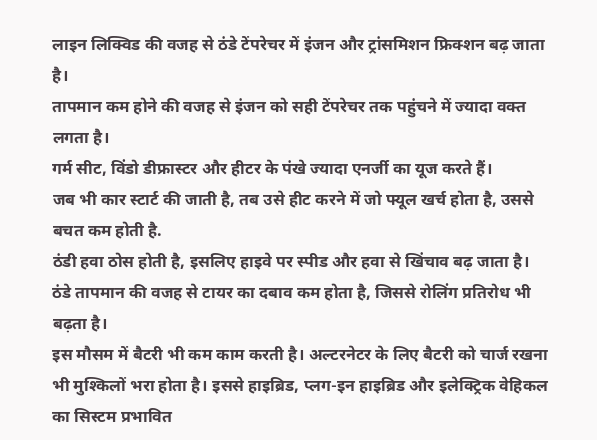लाइन लिक्विड की वजह से ठंडे टेंपरेचर में इंजन और ट्रांसमिशन फ्रिक्शन बढ़ जाता है।
तापमान कम होने की वजह से इंजन को सही टेंपरेचर तक पहुंचने में ज्यादा वक्त लगता है।
गर्म सीट, विंडो डीफ्रास्टर और हीटर के पंखे ज्यादा एनर्जी का यूज करते हैं।
जब भी कार स्टार्ट की जाती है, तब उसे हीट करने में जो फ्यूल खर्च होता है, उससे बचत कम होती है.
ठंडी हवा ठोस होती है, इसलिए हाइवे पर स्पीड और हवा से खिंचाव बढ़ जाता है।
ठंडे तापमान की वजह से टायर का दबाव कम होता है, जिससे रोलिंग प्रतिरोध भी बढ़ता है।
इस मौसम में बैटरी भी कम काम करती है। अल्टरनेटर के लिए बैटरी को चार्ज रखना भी मुश्किलों भरा होता है। इससे हाइब्रिड, प्लग-इन हाइब्रिड और इलेक्ट्रिक वेहिकल का सिस्टम प्रभावित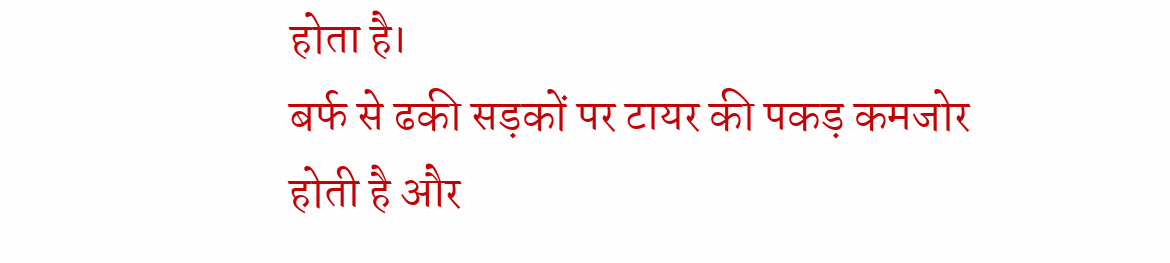होता है।
बर्फ से ढकी सड़कों पर टायर की पकड़ कमजोर होती है और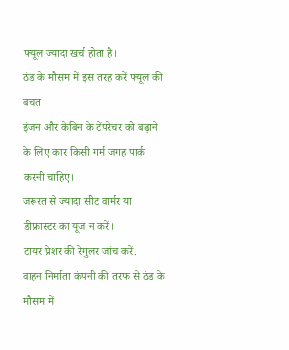फ्यूल ज्यादा खर्च होता है।
ठंड के मौसम में इस तरह करें फ्यूल की बचत
इंजन और केबिन के टेंपरेचर को बढ़ाने के लिए कार किसी गर्म जगह पार्क करनी चाहिए।
जरूरत से ज्यादा सीट वार्मर या डीफ्रास्टर का यूज न करें।
टायर प्रेशर की रेगुलर जांच करें.
वाहन निर्माता कंपनी की तरफ से ठंड के मौसम में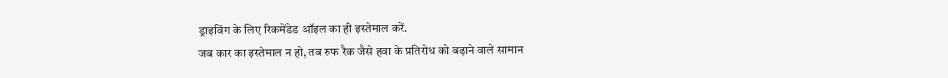ड्राइविंग के लिए रिकमेंडेड ऑइल का ही इस्तेमाल करें.
जब कार का इस्तेमाल न हो, तब रुफ रैक जैसे हवा के प्रतिरोध को बढ़ाने वाले सामान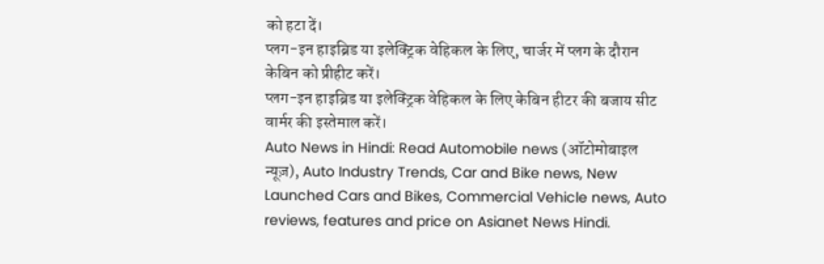को हटा दें।
प्लग-इन हाइब्रिड या इलेक्ट्रिक वेहिकल के लिए, चार्जर में प्लग के दौरान केबिन को प्रीहीट करें।
प्लग-इन हाइब्रिड या इलेक्ट्रिक वेहिकल के लिए केबिन हीटर की बजाय सीट वार्मर की इस्तेमाल करें।
Auto News in Hindi: Read Automobile news (ऑटोमोबाइल न्यूज़), Auto Industry Trends, Car and Bike news, New Launched Cars and Bikes, Commercial Vehicle news, Auto reviews, features and price on Asianet News Hindi.